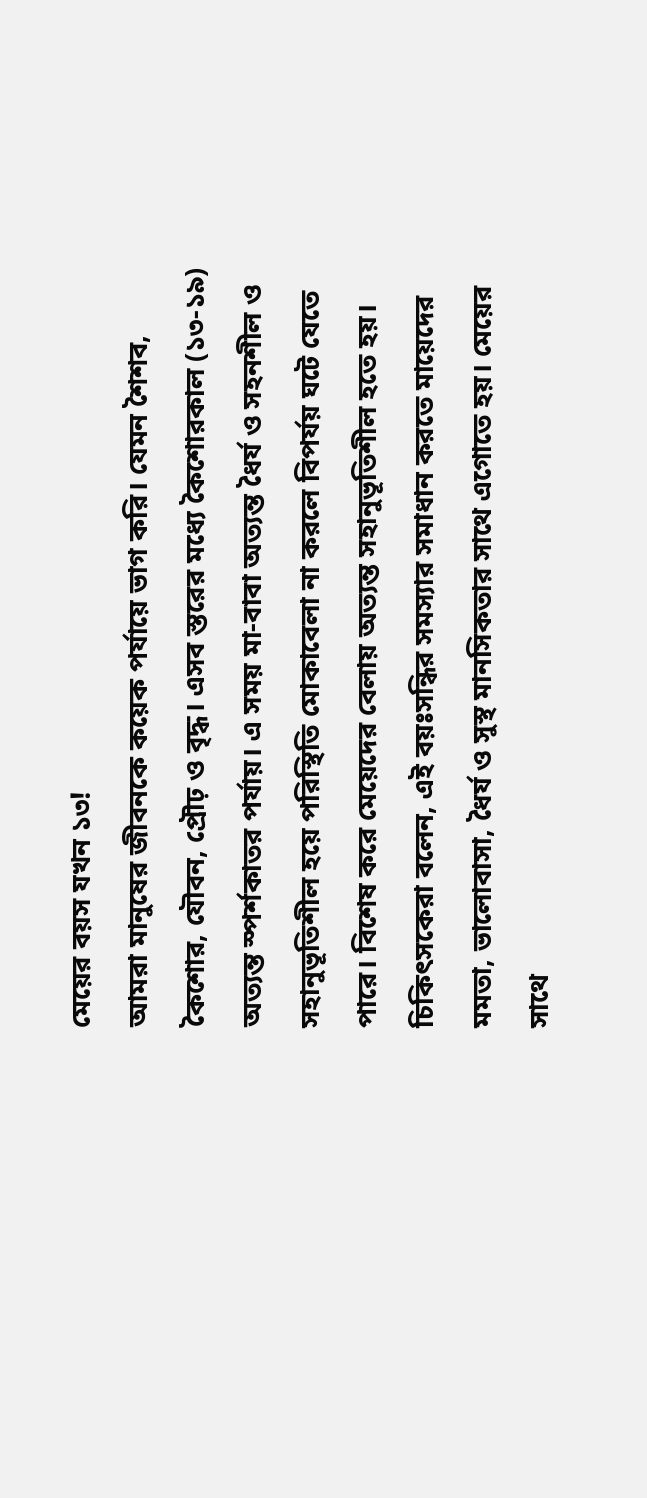মেয়ের বয়স যখন ১৩!
আমরা মানুষের জীবনকে কয়েক পর্যায়ে ভাগ করি। যেমন শৈশব, কৈশোর, যৌবন, প্রৌঢ় ও বৃদ্ধ। এসব স্তরের মধ্যে কৈশোরকাল (১৩-১৯) অত্যন্ত স্পর্শকাতর পর্যায়। এ সময় মা-বাবা অত্যন্ত ধৈর্য ও সহনশীল ও সহানুভূতিশীল হয়ে পরিস্থিতি মোকাবেলা না করলে বিপর্যয় ঘটে যেতে পারে। বিশেষ করে মেয়েদের বেলায় অত্যন্ত সহানুভূতিশীল হতে হয়। চিকিৎসকেরা বলেন, এই বয়ঃসন্ধির সমস্যার সমাধান করতে মায়েদের মমতা, ভালোবাসা, ধৈর্য ও সুস্থ মানসিকতার সাথে এগোতে হয়। মেয়ের সাথে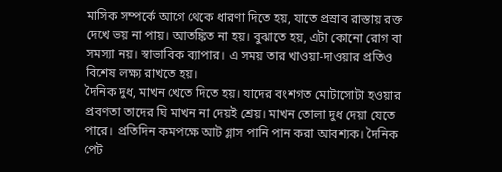মাসিক সম্পর্কে আগে থেকে ধারণা দিতে হয়, যাতে প্রস্রাব রাস্তায় রক্ত দেখে ভয় না পায়। আতঙ্কিত না হয়। বুঝাতে হয়, এটা কোনো রোগ বা সমস্যা নয়। স্বাভাবিক ব্যাপার। এ সময় তার খাওয়া-দাওয়ার প্রতিও বিশেষ লক্ষ্য রাখতে হয়।
দৈনিক দুধ, মাখন খেতে দিতে হয়। যাদের বংশগত মোটাসোটা হওয়ার প্রবণতা তাদের ঘি মাখন না দেয়ই শ্রেয়। মাখন তোলা দুধ দেয়া যেতে পারে। প্রতিদিন কমপক্ষে আট গ্লাস পানি পান করা আবশ্যক। দৈনিক পেট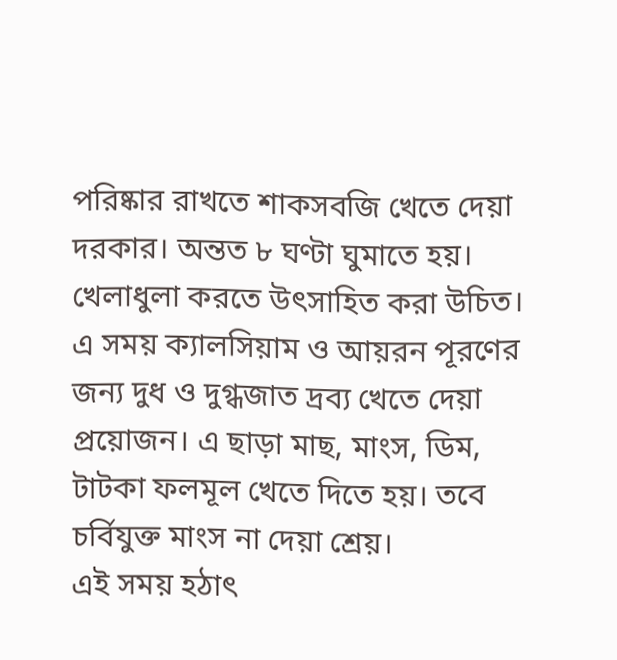পরিষ্কার রাখতে শাকসবজি খেতে দেয়া দরকার। অন্তত ৮ ঘণ্টা ঘুমাতে হয়। খেলাধুলা করতে উৎসাহিত করা উচিত। এ সময় ক্যালসিয়াম ও আয়রন পূরণের জন্য দুধ ও দুগ্ধজাত দ্রব্য খেতে দেয়া প্রয়োজন। এ ছাড়া মাছ, মাংস, ডিম, টাটকা ফলমূল খেতে দিতে হয়। তবে চর্বিযুক্ত মাংস না দেয়া শ্রেয়।
এই সময় হঠাৎ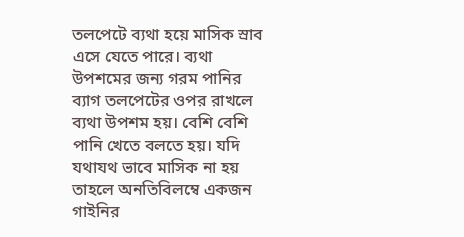তলপেটে ব্যথা হয়ে মাসিক স্রাব এসে যেতে পারে। ব্যথা উপশমের জন্য গরম পানির ব্যাগ তলপেটের ওপর রাখলে ব্যথা উপশম হয়। বেশি বেশি পানি খেতে বলতে হয়। যদি যথাযথ ভাবে মাসিক না হয় তাহলে অনতিবিলম্বে একজন গাইনির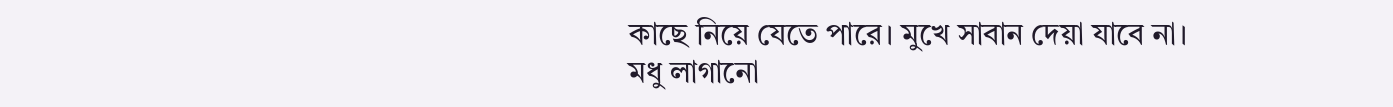কাছে নিয়ে যেতে পারে। মুখে সাবান দেয়া যাবে না। মধু লাগানো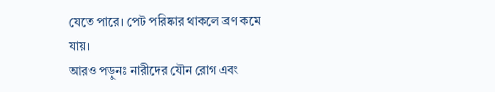যেতে পারে। পেট পরিষ্কার থাকলে ব্রণ কমে যায়।
আরও পড়ুনঃ নারীদের যৌন রোগ এবং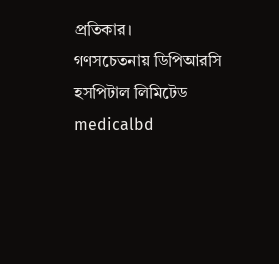প্রতিকার।
গণসচেতনায় ডিপিআরসি হসপিটাল লিমিটেড
medicalbd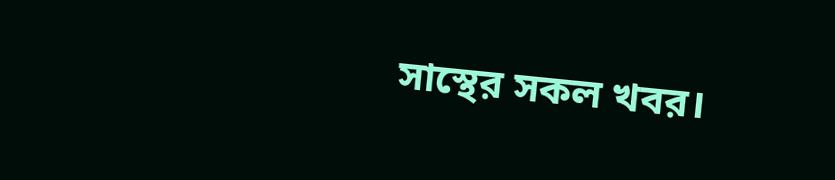সাস্থের সকল খবর।